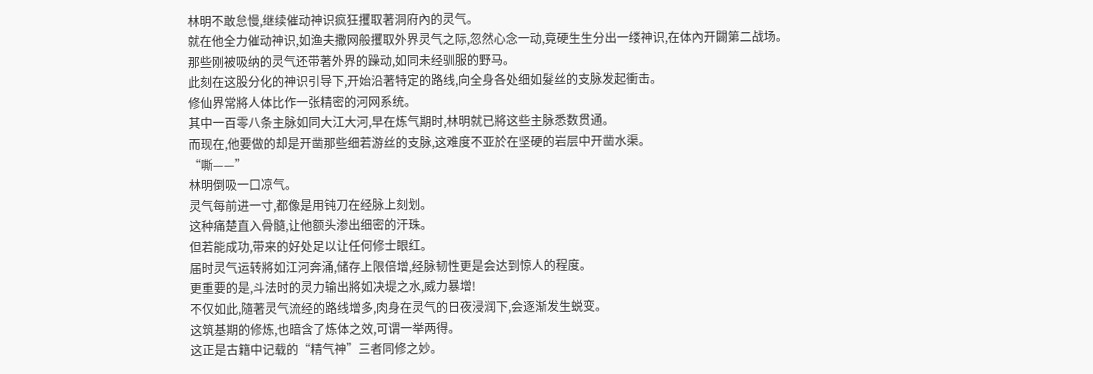林明不敢怠慢,继续催动神识疯狂攫取著洞府內的灵气。
就在他全力催动神识,如渔夫撒网般攫取外界灵气之际,忽然心念一动,竟硬生生分出一缕神识,在体內开闢第二战场。
那些刚被吸纳的灵气还带著外界的躁动,如同未经驯服的野马。
此刻在这股分化的神识引导下,开始沿著特定的路线,向全身各处细如髮丝的支脉发起衝击。
修仙界常將人体比作一张精密的河网系统。
其中一百零八条主脉如同大江大河,早在炼气期时,林明就已將这些主脉悉数贯通。
而现在,他要做的却是开凿那些细若游丝的支脉,这难度不亚於在坚硬的岩层中开凿水渠。
“嘶——”
林明倒吸一口凉气。
灵气每前进一寸,都像是用钝刀在经脉上刻划。
这种痛楚直入骨髓,让他额头渗出细密的汗珠。
但若能成功,带来的好处足以让任何修士眼红。
届时灵气运转將如江河奔涌,储存上限倍增,经脉韧性更是会达到惊人的程度。
更重要的是,斗法时的灵力输出將如决堤之水,威力暴增!
不仅如此,隨著灵气流经的路线增多,肉身在灵气的日夜浸润下,会逐渐发生蜕变。
这筑基期的修炼,也暗含了炼体之效,可谓一举两得。
这正是古籍中记载的“精气神”三者同修之妙。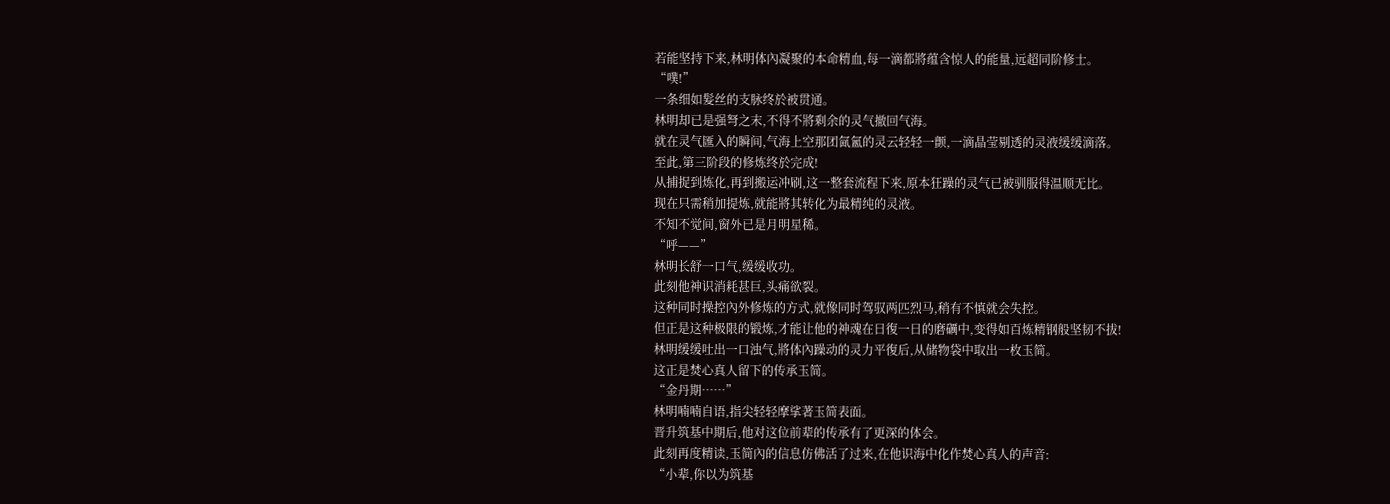若能坚持下来,林明体內凝聚的本命精血,每一滴都將蕴含惊人的能量,远超同阶修士。
“噗!”
一条细如髮丝的支脉终於被贯通。
林明却已是强弩之末,不得不將剩余的灵气撤回气海。
就在灵气匯入的瞬间,气海上空那团氤氳的灵云轻轻一颤,一滴晶莹剔透的灵液缓缓滴落。
至此,第三阶段的修炼终於完成!
从捕捉到炼化,再到搬运冲刷,这一整套流程下来,原本狂躁的灵气已被驯服得温顺无比。
现在只需稍加提炼,就能將其转化为最精纯的灵液。
不知不觉间,窗外已是月明星稀。
“呼——”
林明长舒一口气,缓缓收功。
此刻他神识消耗甚巨,头痛欲裂。
这种同时操控內外修炼的方式,就像同时驾驭两匹烈马,稍有不慎就会失控。
但正是这种极限的锻炼,才能让他的神魂在日復一日的磨礪中,变得如百炼精钢般坚韧不拔!
林明缓缓吐出一口浊气,將体內躁动的灵力平復后,从储物袋中取出一枚玉简。
这正是焚心真人留下的传承玉简。
“金丹期……”
林明喃喃自语,指尖轻轻摩挲著玉简表面。
晋升筑基中期后,他对这位前辈的传承有了更深的体会。
此刻再度精读,玉简內的信息仿佛活了过来,在他识海中化作焚心真人的声音:
“小辈,你以为筑基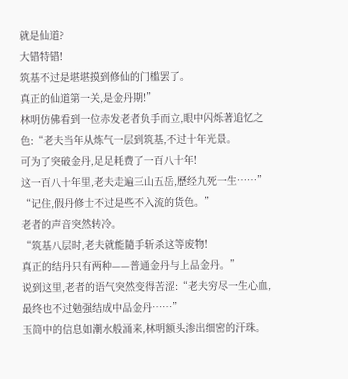就是仙道?
大错特错!
筑基不过是堪堪摸到修仙的门槛罢了。
真正的仙道第一关,是金丹期!”
林明仿佛看到一位赤发老者负手而立,眼中闪烁著追忆之色:“老夫当年从炼气一层到筑基,不过十年光景。
可为了突破金丹,足足耗费了一百八十年!
这一百八十年里,老夫走遍三山五岳,歷经九死一生……”
“记住,假丹修士不过是些不入流的货色。”
老者的声音突然转冷。
“筑基八层时,老夫就能隨手斩杀这等废物!
真正的结丹只有两种——普通金丹与上品金丹。”
说到这里,老者的语气突然变得苦涩:“老夫穷尽一生心血,最终也不过勉强结成中品金丹……”
玉简中的信息如潮水般涌来,林明额头渗出细密的汗珠。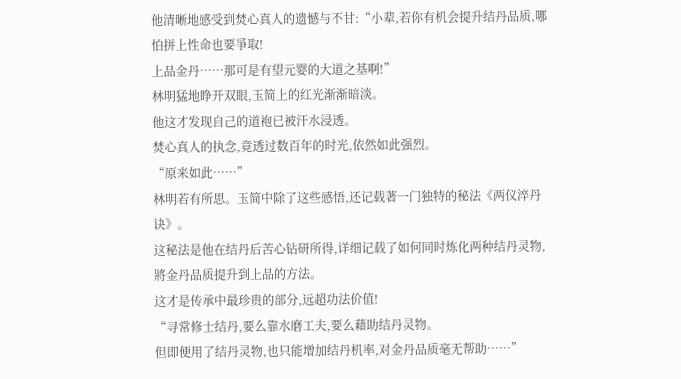他清晰地感受到焚心真人的遗憾与不甘:“小辈,若你有机会提升结丹品质,哪怕拼上性命也要爭取!
上品金丹……那可是有望元婴的大道之基啊!”
林明猛地睁开双眼,玉简上的红光渐渐暗淡。
他这才发现自己的道袍已被汗水浸透。
焚心真人的执念,竟透过数百年的时光,依然如此强烈。
“原来如此……”
林明若有所思。玉简中除了这些感悟,还记载著一门独特的秘法《两仪淬丹诀》。
这秘法是他在结丹后苦心钻研所得,详细记载了如何同时炼化两种结丹灵物,將金丹品质提升到上品的方法。
这才是传承中最珍贵的部分,远超功法价值!
“寻常修士结丹,要么靠水磨工夫,要么藉助结丹灵物。
但即便用了结丹灵物,也只能增加结丹机率,对金丹品质毫无帮助……”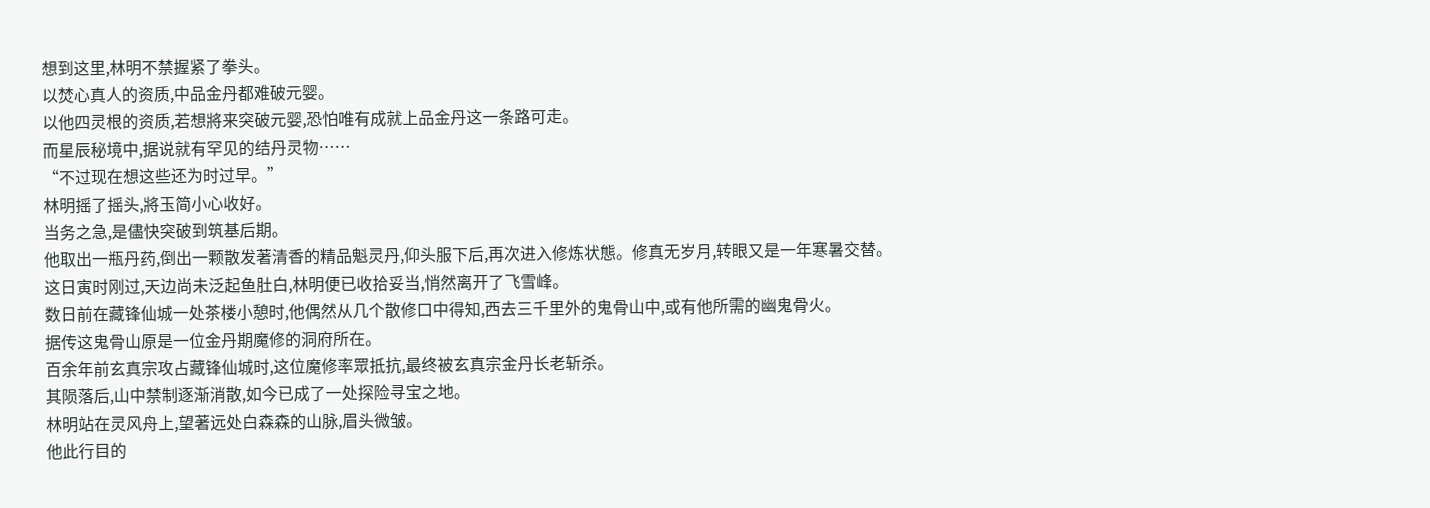想到这里,林明不禁握紧了拳头。
以焚心真人的资质,中品金丹都难破元婴。
以他四灵根的资质,若想將来突破元婴,恐怕唯有成就上品金丹这一条路可走。
而星辰秘境中,据说就有罕见的结丹灵物……
“不过现在想这些还为时过早。”
林明摇了摇头,將玉简小心收好。
当务之急,是儘快突破到筑基后期。
他取出一瓶丹药,倒出一颗散发著清香的精品魁灵丹,仰头服下后,再次进入修炼状態。修真无岁月,转眼又是一年寒暑交替。
这日寅时刚过,天边尚未泛起鱼肚白,林明便已收拾妥当,悄然离开了飞雪峰。
数日前在藏锋仙城一处茶楼小憩时,他偶然从几个散修口中得知,西去三千里外的鬼骨山中,或有他所需的幽鬼骨火。
据传这鬼骨山原是一位金丹期魔修的洞府所在。
百余年前玄真宗攻占藏锋仙城时,这位魔修率眾抵抗,最终被玄真宗金丹长老斩杀。
其陨落后,山中禁制逐渐消散,如今已成了一处探险寻宝之地。
林明站在灵风舟上,望著远处白森森的山脉,眉头微皱。
他此行目的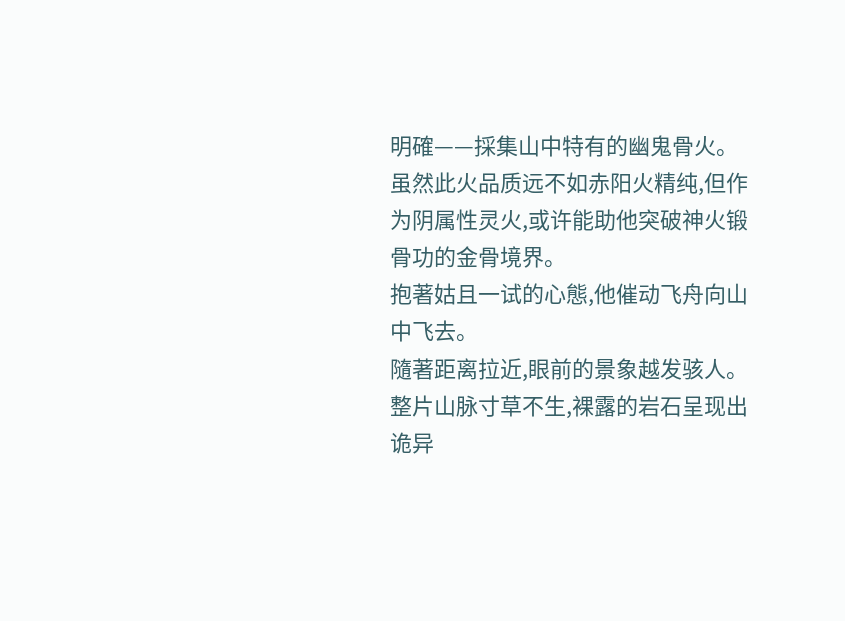明確——採集山中特有的幽鬼骨火。
虽然此火品质远不如赤阳火精纯,但作为阴属性灵火,或许能助他突破神火锻骨功的金骨境界。
抱著姑且一试的心態,他催动飞舟向山中飞去。
隨著距离拉近,眼前的景象越发骇人。
整片山脉寸草不生,裸露的岩石呈现出诡异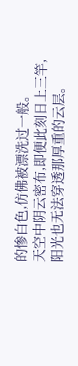的惨白色,仿佛被漂洗过一般。
天空中阴云密布,即便此刻日上三竿,阳光也无法穿透那厚重的云层。